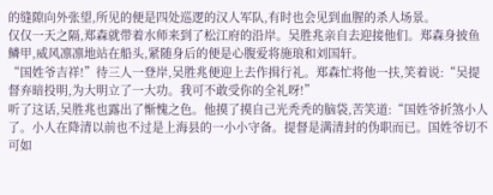的缝隙向外张望,所见的便是四处巡逻的汉人军队,有时也会见到血腥的杀人场景。
仅仅一天之隔,郑森就带着水师来到了松江府的沿岸。吴胜兆亲自去迎接他们。郑森身披鱼鳞甲,威风凛凛地站在船头,紧随身后的便是心腹爱将施琅和刘国轩。
“国姓爷吉祥!”待三人一登岸,吴胜兆便迎上去作揖行礼。郑森忙将他一扶,笑着说:“吴提督弃暗投明,为大明立了一大功。我可不敢受你的全礼呀!”
听了这话,吴胜兆也露出了惭愧之色。他摸了摸自己光秃秃的脑袋,苦笑道:“国姓爷折煞小人了。小人在降清以前也不过是上海县的一小小守备。提督是满清封的伪职而已。国姓爷切不可如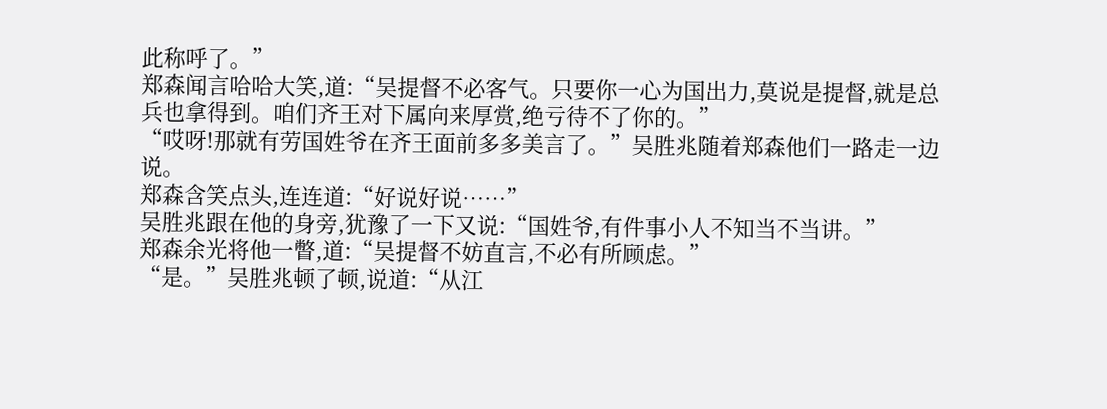此称呼了。”
郑森闻言哈哈大笑,道:“吴提督不必客气。只要你一心为国出力,莫说是提督,就是总兵也拿得到。咱们齐王对下属向来厚赏,绝亏待不了你的。”
“哎呀!那就有劳国姓爷在齐王面前多多美言了。”吴胜兆随着郑森他们一路走一边说。
郑森含笑点头,连连道:“好说好说……”
吴胜兆跟在他的身旁,犹豫了一下又说:“国姓爷,有件事小人不知当不当讲。”
郑森余光将他一瞥,道:“吴提督不妨直言,不必有所顾虑。”
“是。”吴胜兆顿了顿,说道:“从江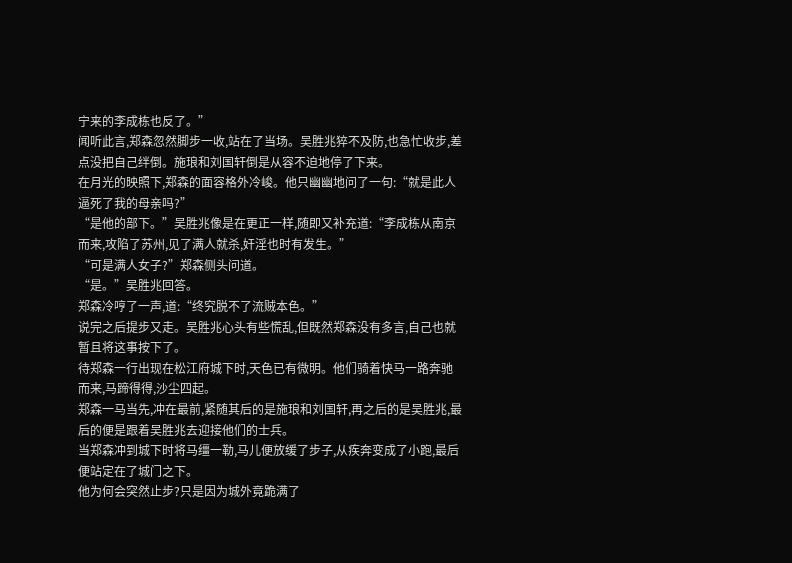宁来的李成栋也反了。”
闻听此言,郑森忽然脚步一收,站在了当场。吴胜兆猝不及防,也急忙收步,差点没把自己绊倒。施琅和刘国轩倒是从容不迫地停了下来。
在月光的映照下,郑森的面容格外冷峻。他只幽幽地问了一句:“就是此人逼死了我的母亲吗?”
“是他的部下。”吴胜兆像是在更正一样,随即又补充道:“李成栋从南京而来,攻陷了苏州,见了满人就杀,奸淫也时有发生。”
“可是满人女子?”郑森侧头问道。
“是。”吴胜兆回答。
郑森冷哼了一声,道:“终究脱不了流贼本色。”
说完之后提步又走。吴胜兆心头有些慌乱,但既然郑森没有多言,自己也就暂且将这事按下了。
待郑森一行出现在松江府城下时,天色已有微明。他们骑着快马一路奔驰而来,马蹄得得,沙尘四起。
郑森一马当先,冲在最前,紧随其后的是施琅和刘国轩,再之后的是吴胜兆,最后的便是跟着吴胜兆去迎接他们的士兵。
当郑森冲到城下时将马缰一勒,马儿便放缓了步子,从疾奔变成了小跑,最后便站定在了城门之下。
他为何会突然止步?只是因为城外竟跪满了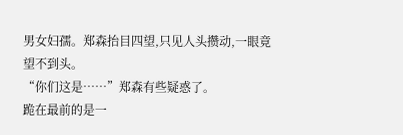男女妇孺。郑森抬目四望,只见人头攒动,一眼竟望不到头。
“你们这是……”郑森有些疑惑了。
跪在最前的是一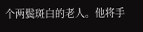个两鬓斑白的老人。他将手